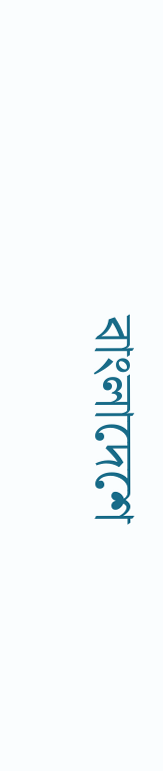বাংলাদেশে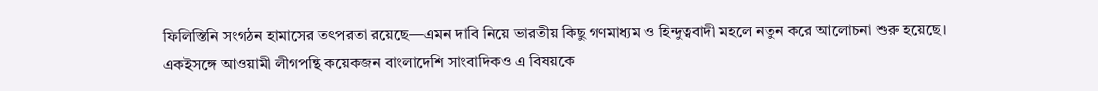ফিলিস্তিনি সংগঠন হামাসের তৎপরতা রয়েছে—এমন দাবি নিয়ে ভারতীয় কিছু গণমাধ্যম ও হিন্দুত্ববাদী মহলে নতুন করে আলোচনা শুরু হয়েছে। একইসঙ্গে আওয়ামী লীগপন্থি কয়েকজন বাংলাদেশি সাংবাদিকও এ বিষয়কে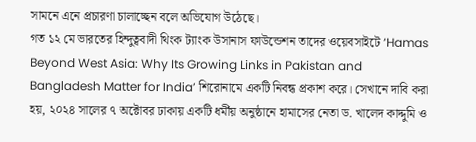সামনে এনে প্রচারণা চালাচ্ছেন বলে অভিযোগ উঠেছে।
গত ১২ মে ভারতের হিন্দুত্ববাদী থিংক ট্যাংক উসানাস ফাউন্ডেশন তাদের ওয়েবসাইটে ‘Hamas Beyond West Asia: Why Its Growing Links in Pakistan and Bangladesh Matter for India’ শিরোনামে একটি নিবন্ধ প্রকাশ করে। সেখানে দাবি করা হয়, ২০২৪ সালের ৭ অক্টোবর ঢাকায় একটি ধর্মীয় অনুষ্ঠানে হামাসের নেতা ড. খালেদ কাদ্দুমি ও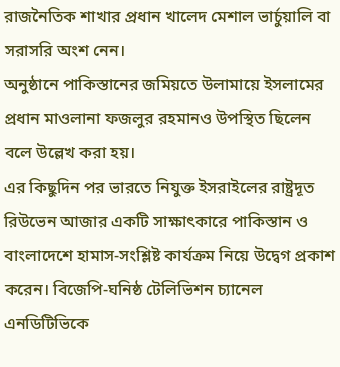রাজনৈতিক শাখার প্রধান খালেদ মেশাল ভার্চুয়ালি বা সরাসরি অংশ নেন।
অনুষ্ঠানে পাকিস্তানের জমিয়তে উলামায়ে ইসলামের প্রধান মাওলানা ফজলুর রহমানও উপস্থিত ছিলেন বলে উল্লেখ করা হয়।
এর কিছুদিন পর ভারতে নিযুক্ত ইসরাইলের রাষ্ট্রদূত রিউভেন আজার একটি সাক্ষাৎকারে পাকিস্তান ও বাংলাদেশে হামাস-সংশ্লিষ্ট কার্যক্রম নিয়ে উদ্বেগ প্রকাশ করেন। বিজেপি-ঘনিষ্ঠ টেলিভিশন চ্যানেল এনডিটিভিকে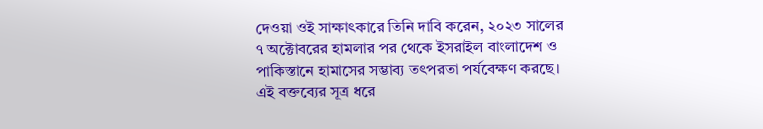দেওয়া ওই সাক্ষাৎকারে তিনি দাবি করেন, ২০২৩ সালের ৭ অক্টোবরের হামলার পর থেকে ইসরাইল বাংলাদেশ ও পাকিস্তানে হামাসের সম্ভাব্য তৎপরতা পর্যবেক্ষণ করছে।
এই বক্তব্যের সূত্র ধরে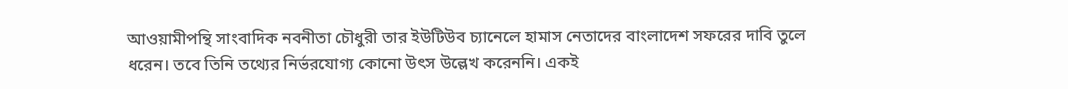আওয়ামীপন্থি সাংবাদিক নবনীতা চৌধুরী তার ইউটিউব চ্যানেলে হামাস নেতাদের বাংলাদেশ সফরের দাবি তুলে ধরেন। তবে তিনি তথ্যের নির্ভরযোগ্য কোনো উৎস উল্লেখ করেননি। একই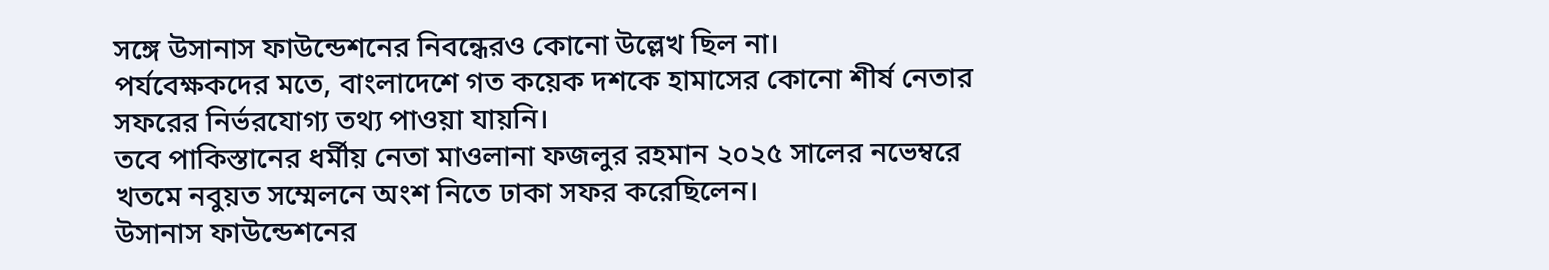সঙ্গে উসানাস ফাউন্ডেশনের নিবন্ধেরও কোনো উল্লেখ ছিল না।
পর্যবেক্ষকদের মতে, বাংলাদেশে গত কয়েক দশকে হামাসের কোনো শীর্ষ নেতার সফরের নির্ভরযোগ্য তথ্য পাওয়া যায়নি।
তবে পাকিস্তানের ধর্মীয় নেতা মাওলানা ফজলুর রহমান ২০২৫ সালের নভেম্বরে খতমে নবুয়ত সম্মেলনে অংশ নিতে ঢাকা সফর করেছিলেন।
উসানাস ফাউন্ডেশনের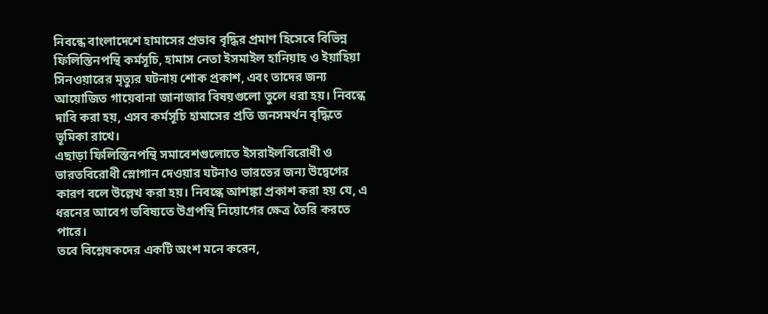নিবন্ধে বাংলাদেশে হামাসের প্রভাব বৃদ্ধির প্রমাণ হিসেবে বিভিন্ন ফিলিস্তিনপন্থি কর্মসূচি, হামাস নেতা ইসমাইল হানিয়াহ ও ইয়াহিয়া সিনওয়ারের মৃত্যুর ঘটনায় শোক প্রকাশ, এবং তাদের জন্য আয়োজিত গায়েবানা জানাজার বিষয়গুলো তুলে ধরা হয়। নিবন্ধে দাবি করা হয়, এসব কর্মসূচি হামাসের প্রতি জনসমর্থন বৃদ্ধিতে ভূমিকা রাখে।
এছাড়া ফিলিস্তিনপন্থি সমাবেশগুলোতে ইসরাইলবিরোধী ও ভারতবিরোধী স্লোগান দেওয়ার ঘটনাও ভারতের জন্য উদ্বেগের কারণ বলে উল্লেখ করা হয়। নিবন্ধে আশঙ্কা প্রকাশ করা হয় যে, এ ধরনের আবেগ ভবিষ্যতে উগ্রপন্থি নিয়োগের ক্ষেত্র তৈরি করতে পারে।
তবে বিশ্লেষকদের একটি অংশ মনে করেন,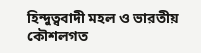হিন্দুত্ববাদী মহল ও ভারতীয় কৌশলগত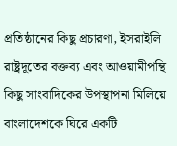প্রতিষ্ঠানের কিছু প্রচারণা, ইসরাইলি রাষ্ট্রদূতের বক্তব্য এবং আওয়ামীপন্থি কিছু সাংবাদিকের উপস্থাপনা মিলিয়ে বাংলাদেশকে ঘিরে একটি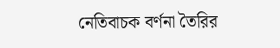নেতিবাচক বর্ণনা তৈরির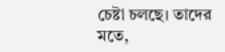চেষ্টা চলছে। তাদের মতে,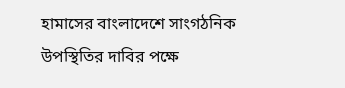হামাসের বাংলাদেশে সাংগঠনিক উপস্থিতির দাবির পক্ষে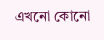এখনো কোনো